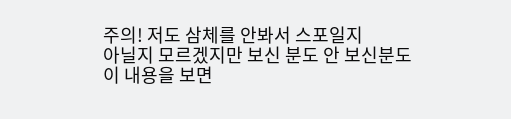주의! 저도 삼체를 안봐서 스포일지
아닐지 모르겠지만 보신 분도 안 보신분도
이 내용을 보면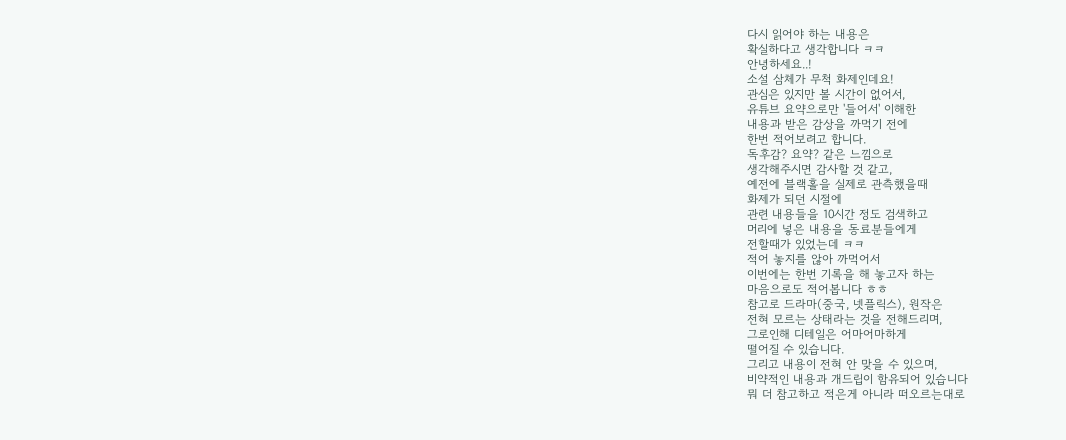다시 읽어야 하는 내용은
확실하다고 생각합니다 ㅋㅋ
안녕하세요..!
소설 삼체가 무척 화제인데요!
관심은 있지만 볼 시간이 없어서,
유튜브 요약으로만 '들어서' 이해한
내용과 받은 감상을 까먹기 전에
한번 적어보려고 합니다.
독후감? 요약? 같은 느낌으로
생각해주시면 감사할 것 같고,
예전에 블랙홀을 실제로 관측했을때
화제가 되던 시절에
관련 내용들을 10시간 정도 검색하고
머리에 넣은 내용을 동료분들에게
전할때가 있었는데 ㅋㅋ
적어 놓지를 않아 까먹어서
이번에는 한번 기록을 해 놓고자 하는
마음으로도 적어봅니다 ㅎㅎ
참고로 드라마(중국, 넷플릭스), 원작은
전혀 모르는 상태라는 것을 전해드리며,
그로인해 디테일은 어마어마하게
떨어질 수 있습니다.
그리고 내용이 전혀 안 맞을 수 있으며,
비약적인 내용과 개드립이 함유되어 있습니다
뭐 더 참고하고 적은게 아니라 떠오르는대로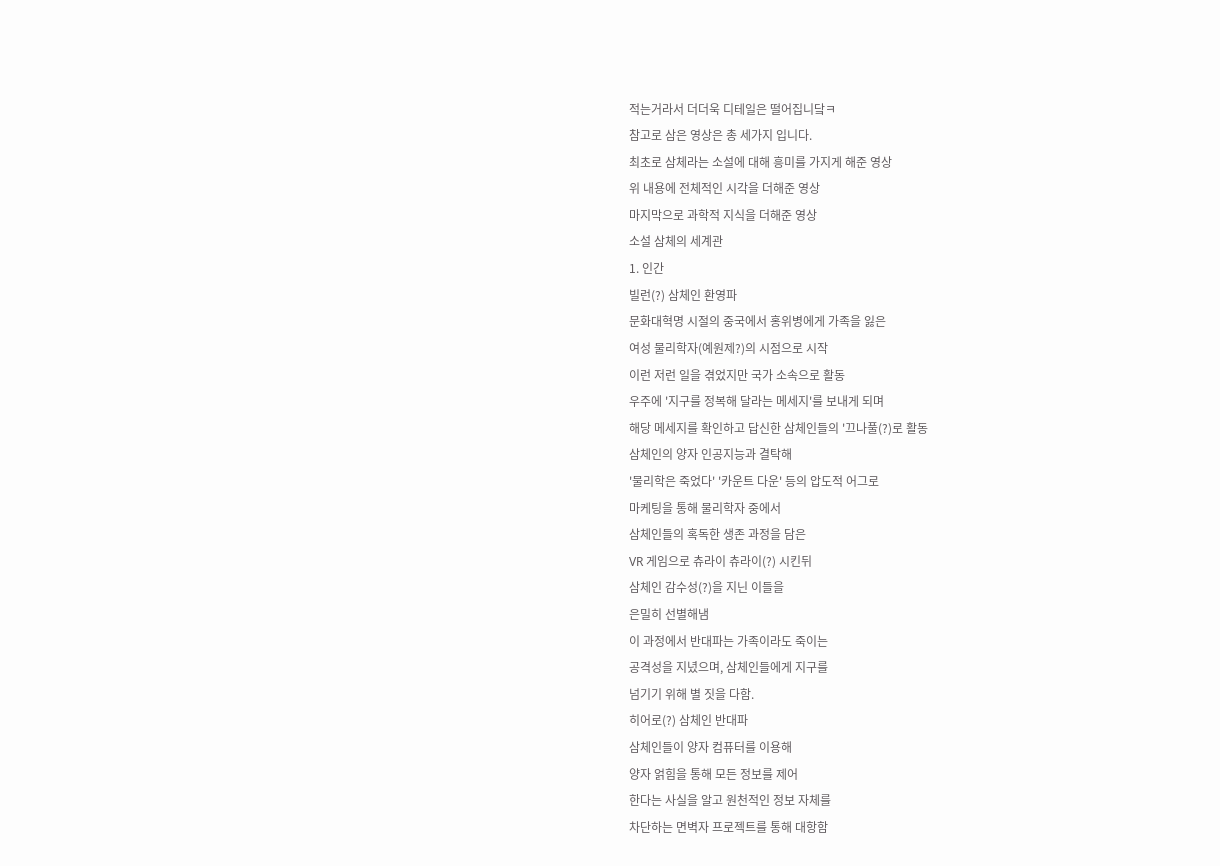적는거라서 더더욱 디테일은 떨어집니닼ㅋ
참고로 삼은 영상은 총 세가지 입니다.
최초로 삼체라는 소설에 대해 흥미를 가지게 해준 영상
위 내용에 전체적인 시각을 더해준 영상
마지막으로 과학적 지식을 더해준 영상
소설 삼체의 세계관
1. 인간
빌런(?) 삼체인 환영파
문화대혁명 시절의 중국에서 홍위병에게 가족을 잃은
여성 물리학자(예원제?)의 시점으로 시작
이런 저런 일을 겪었지만 국가 소속으로 활동
우주에 '지구를 정복해 달라는 메세지'를 보내게 되며
해당 메세지를 확인하고 답신한 삼체인들의 '끄나풀(?)로 활동
삼체인의 양자 인공지능과 결탁해
'물리학은 죽었다' '카운트 다운' 등의 압도적 어그로
마케팅을 통해 물리학자 중에서
삼체인들의 혹독한 생존 과정을 담은
VR 게임으로 츄라이 츄라이(?) 시킨뒤
삼체인 감수성(?)을 지닌 이들을
은밀히 선별해냄
이 과정에서 반대파는 가족이라도 죽이는
공격성을 지녔으며, 삼체인들에게 지구를
넘기기 위해 별 짓을 다함.
히어로(?) 삼체인 반대파
삼체인들이 양자 컴퓨터를 이용해
양자 얽힘을 통해 모든 정보를 제어
한다는 사실을 알고 원천적인 정보 자체를
차단하는 면벽자 프로젝트를 통해 대항함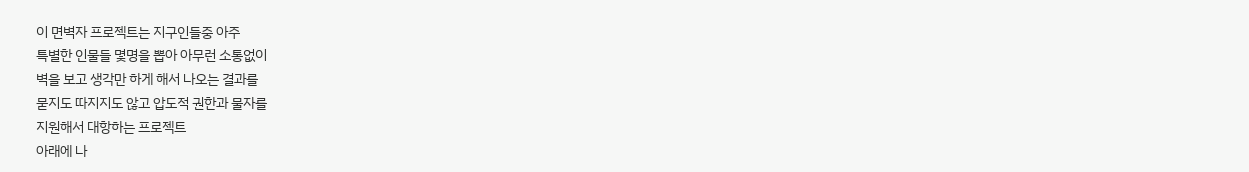이 면벽자 프로젝트는 지구인들중 아주
특별한 인물들 몇명을 뽑아 아무런 소통없이
벽을 보고 생각만 하게 해서 나오는 결과를
묻지도 따지지도 않고 압도적 권한과 물자를
지원해서 대항하는 프로젝트
아래에 나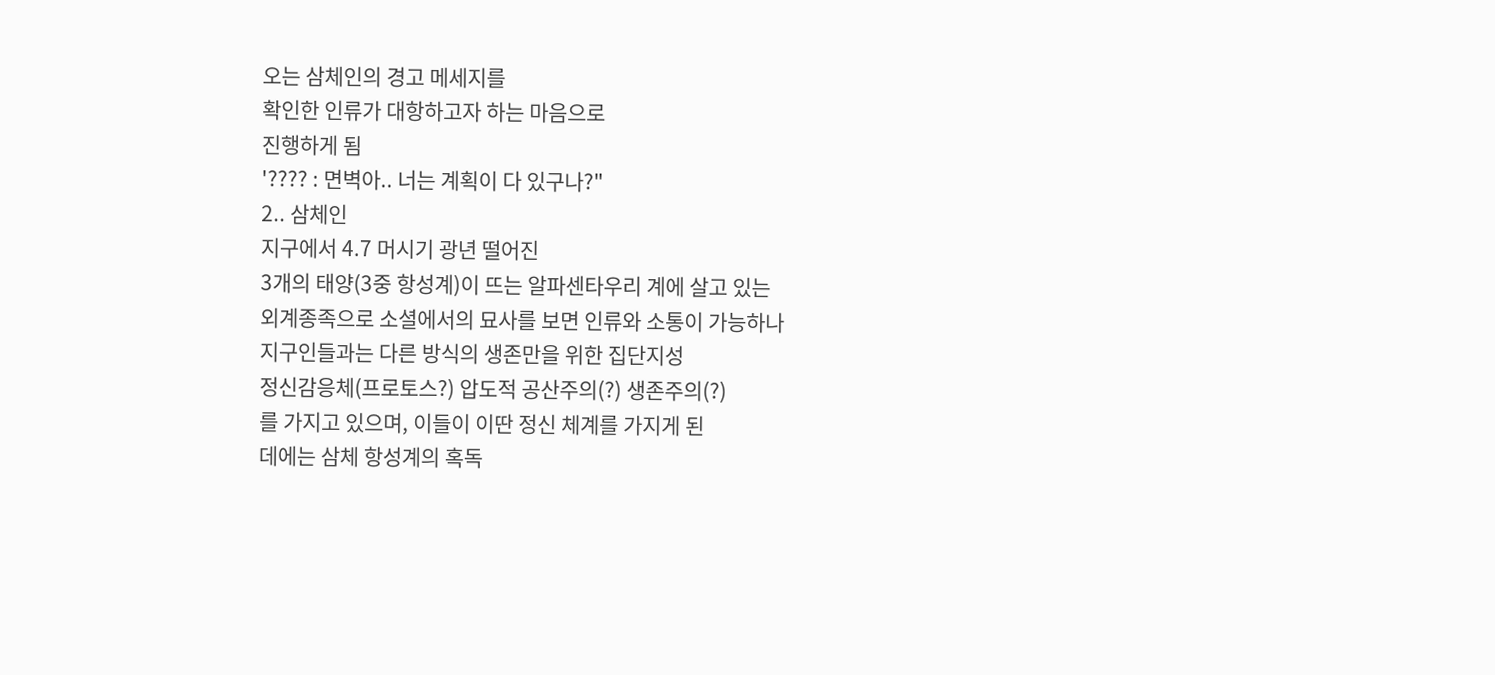오는 삼체인의 경고 메세지를
확인한 인류가 대항하고자 하는 마음으로
진행하게 됨
'???? : 면벽아.. 너는 계획이 다 있구나?"
2.. 삼체인
지구에서 4.7 머시기 광년 떨어진
3개의 태양(3중 항성계)이 뜨는 알파센타우리 계에 살고 있는
외계종족으로 소셜에서의 묘사를 보면 인류와 소통이 가능하나
지구인들과는 다른 방식의 생존만을 위한 집단지성
정신감응체(프로토스?) 압도적 공산주의(?) 생존주의(?)
를 가지고 있으며, 이들이 이딴 정신 체계를 가지게 된
데에는 삼체 항성계의 혹독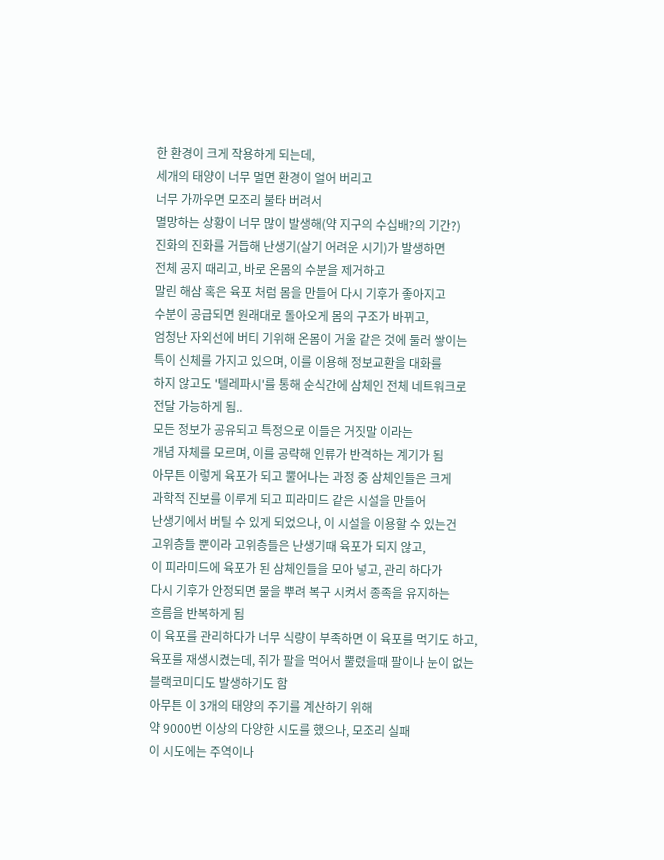한 환경이 크게 작용하게 되는데,
세개의 태양이 너무 멀면 환경이 얼어 버리고
너무 가까우면 모조리 불타 버려서
멸망하는 상황이 너무 많이 발생해(약 지구의 수십배?의 기간?)
진화의 진화를 거듭해 난생기(살기 어려운 시기)가 발생하면
전체 공지 때리고, 바로 온몸의 수분을 제거하고
말린 해삼 혹은 육포 처럼 몸을 만들어 다시 기후가 좋아지고
수분이 공급되면 원래대로 돌아오게 몸의 구조가 바뀌고,
엄청난 자외선에 버티 기위해 온몸이 거울 같은 것에 둘러 쌓이는
특이 신체를 가지고 있으며, 이를 이용해 정보교환을 대화를
하지 않고도 '텔레파시'를 통해 순식간에 삼체인 전체 네트워크로
전달 가능하게 됨..
모든 정보가 공유되고 특정으로 이들은 거짓말 이라는
개념 자체를 모르며, 이를 공략해 인류가 반격하는 계기가 됨
아무튼 이렇게 육포가 되고 뿔어나는 과정 중 삼체인들은 크게
과학적 진보를 이루게 되고 피라미드 같은 시설을 만들어
난생기에서 버틸 수 있게 되었으나, 이 시설을 이용할 수 있는건
고위층들 뿐이라 고위층들은 난생기때 육포가 되지 않고,
이 피라미드에 육포가 된 삼체인들을 모아 넣고, 관리 하다가
다시 기후가 안정되면 물을 뿌려 복구 시켜서 종족을 유지하는
흐름을 반복하게 됨
이 육포를 관리하다가 너무 식량이 부족하면 이 육포를 먹기도 하고,
육포를 재생시켰는데, 쥐가 팔을 먹어서 뿔렸을때 팔이나 눈이 없는
블랙코미디도 발생하기도 함
아무튼 이 3개의 태양의 주기를 계산하기 위해
약 9000번 이상의 다양한 시도를 했으나, 모조리 실패
이 시도에는 주역이나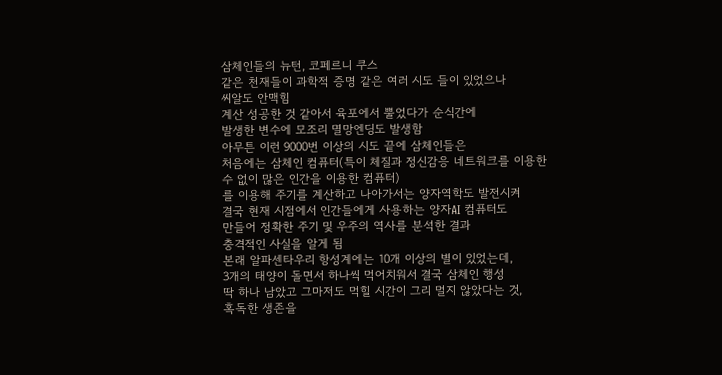삼체인들의 뉴턴, 코페르니 쿠스
같은 천재들이 과학적 증명 같은 여러 시도 들이 있었으나
씨알도 안맥힘
계산 성공한 것 같아서 육포에서 뿔었다가 순식간에
발생한 변수에 모조리 멸망엔딩도 발생함
아무튼 이런 9000번 이상의 시도 끝에 삼체인들은
처음에는 삼체인 컴퓨터(특이 체질과 정신감응 네트워크를 이용한
수 없이 많은 인간을 이용한 컴퓨터)
를 이용해 주기를 계산하고 나아가서는 양자역학도 발전시켜
결국 현재 시점에서 인간들에게 사용하는 양자AI 컴퓨터도
만들어 정확한 주기 및 우주의 역사를 분석한 결과
충격적인 사실을 알게 됨
본래 알파센타우리 항성계에는 10개 이상의 별이 있었는데,
3개의 태양이 돌면서 하나씩 먹어치워서 결국 삼체인 행성
딱 하나 남았고 그마저도 먹힐 시간이 그리 멀지 않았다는 것,
혹독한 생존을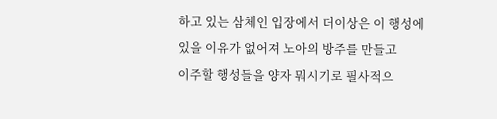하고 있는 삼체인 입장에서 더이상은 이 행성에
있을 이유가 없어져 노아의 방주를 만들고
이주할 행성들을 양자 뭐시기로 필사적으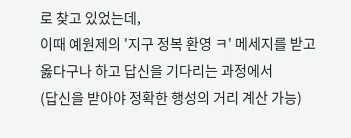로 찾고 있었는데,
이때 예원제의 '지구 정복 환영 ㅋ' 메세지를 받고
옳다구나 하고 답신을 기다리는 과정에서
(답신을 받아야 정확한 행성의 거리 계산 가능)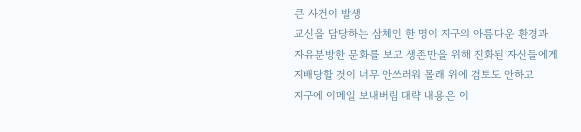큰 사건이 발생
교신을 담당하는 삼체인 한 명이 지구의 아름다운 환경과
자유분방한 문화를 보고 생존만을 위해 진화된 자신들에게
지배당할 것이 너무 안쓰러워 몰래 위에 검토도 안하고
지구에 이메일 보내버림 대략 내용은 이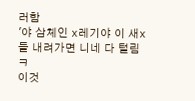러함
'야 삼체인 x레기야 이 새x들 내려가면 니네 다 털림 ㅋ
이것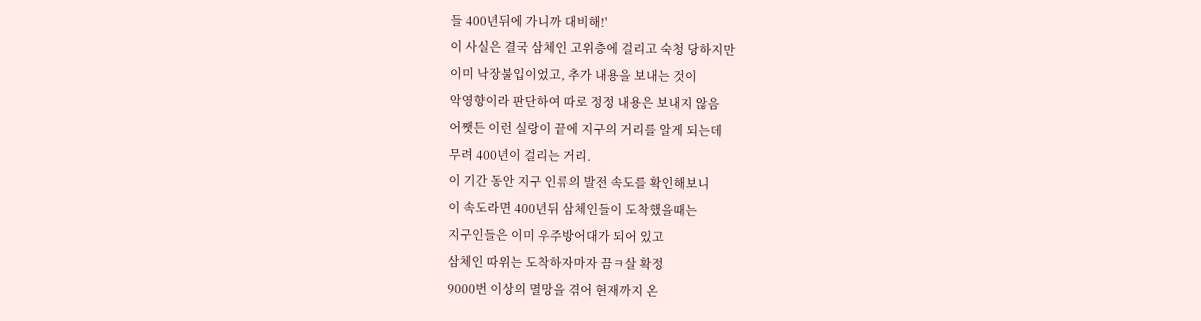들 400년뒤에 가니까 대비해!'
이 사실은 결국 삼체인 고위층에 걸리고 숙청 당하지만
이미 낙장불입이었고, 추가 내용을 보내는 것이
악영향이라 판단하여 따로 정정 내용은 보내지 않음
어쨋든 이런 실랑이 끝에 지구의 거리를 알게 되는데
무려 400년이 걸리는 거리.
이 기간 동안 지구 인류의 발전 속도를 확인해보니
이 속도라면 400년뒤 삼체인들이 도착했을때는
지구인들은 이미 우주방어대가 되어 있고
삼체인 따위는 도착하자마자 끔ㅋ살 확정
9000번 이상의 멸망을 겪어 현재까지 온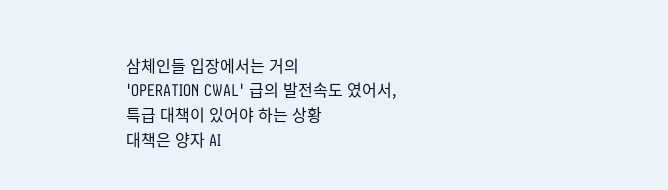삼체인들 입장에서는 거의
'OPERATION CWAL' 급의 발전속도 였어서,
특급 대책이 있어야 하는 상황
대책은 양자 AI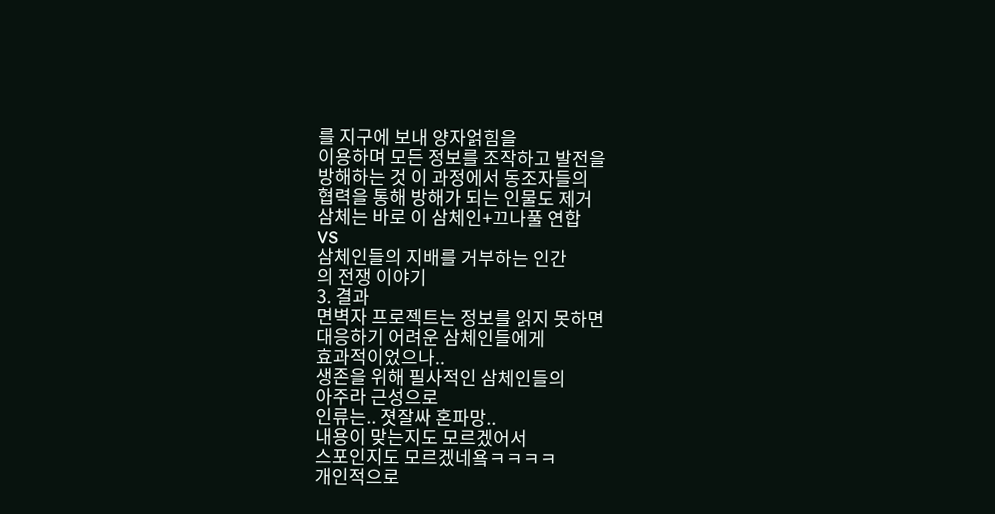를 지구에 보내 양자얽힘을
이용하며 모든 정보를 조작하고 발전을
방해하는 것 이 과정에서 동조자들의
협력을 통해 방해가 되는 인물도 제거
삼체는 바로 이 삼체인+끄나풀 연합
VS
삼체인들의 지배를 거부하는 인간
의 전쟁 이야기
3. 결과
면벽자 프로젝트는 정보를 읽지 못하면
대응하기 어려운 삼체인들에게
효과적이었으나..
생존을 위해 필사적인 삼체인들의
아주라 근성으로
인류는.. 졋잘싸 혼파망..
내용이 맞는지도 모르겠어서
스포인지도 모르겠네욬ㅋㅋㅋㅋ
개인적으로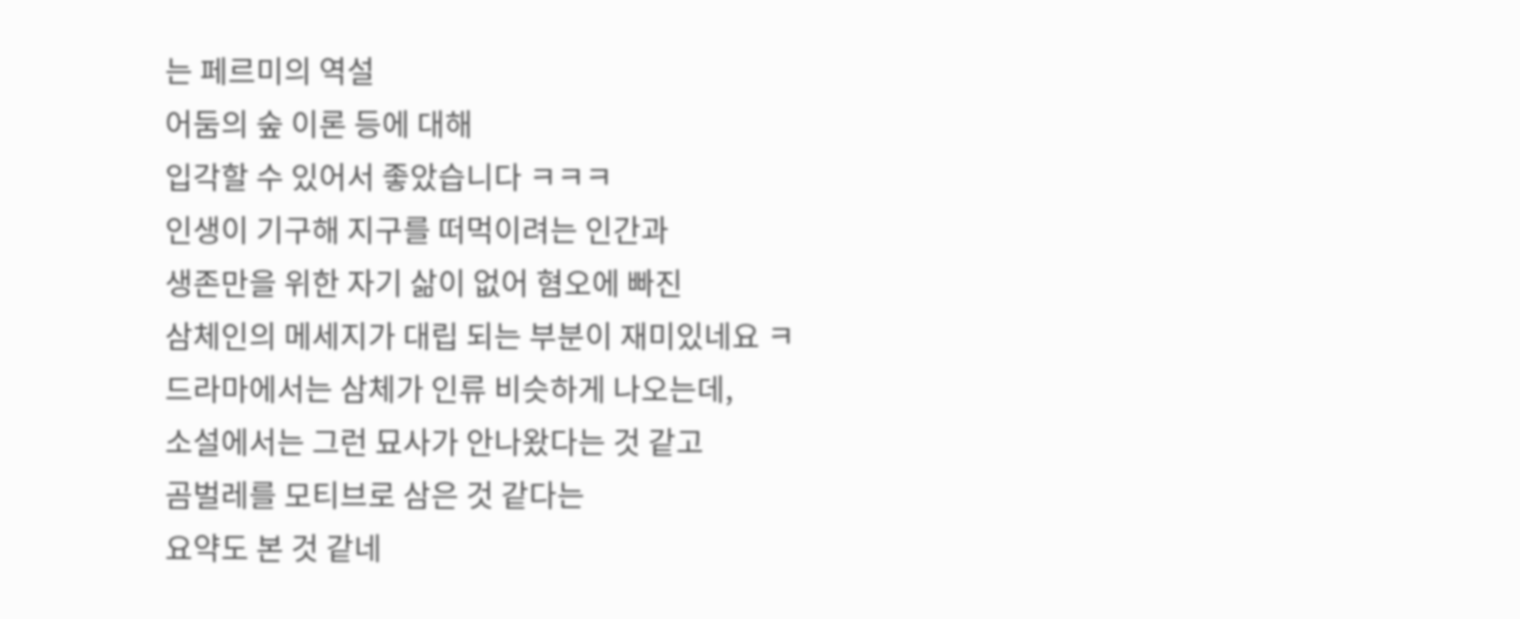는 페르미의 역설
어둠의 숲 이론 등에 대해
입각할 수 있어서 좋았습니다 ㅋㅋㅋ
인생이 기구해 지구를 떠먹이려는 인간과
생존만을 위한 자기 삶이 없어 혐오에 빠진
삼체인의 메세지가 대립 되는 부분이 재미있네요 ㅋ
드라마에서는 삼체가 인류 비슷하게 나오는데,
소설에서는 그런 묘사가 안나왔다는 것 같고
곰벌레를 모티브로 삼은 것 같다는
요약도 본 것 같네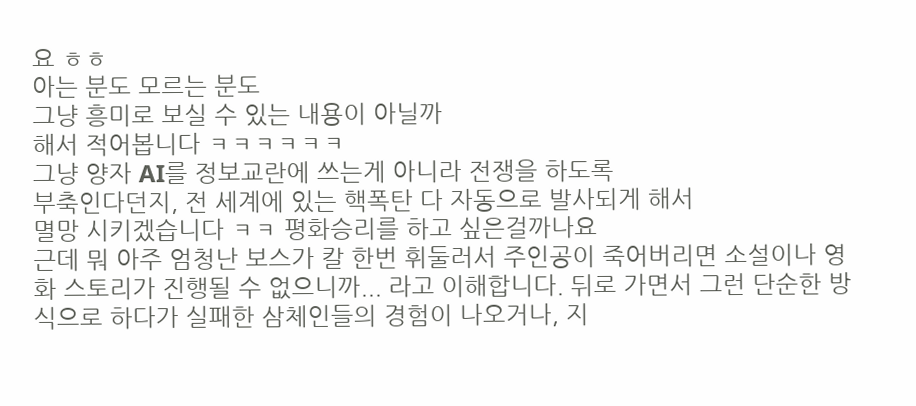요 ㅎㅎ
아는 분도 모르는 분도
그냥 흥미로 보실 수 있는 내용이 아닐까
해서 적어봅니다 ㅋㅋㅋㅋㅋㅋ
그냥 양자 AI를 정보교란에 쓰는게 아니라 전쟁을 하도록
부축인다던지, 전 세계에 있는 핵폭탄 다 자동으로 발사되게 해서
멸망 시키겠습니다 ㅋㅋ 평화승리를 하고 싶은걸까나요
근데 뭐 아주 엄청난 보스가 칼 한번 휘둘러서 주인공이 죽어버리면 소설이나 영화 스토리가 진행될 수 없으니까... 라고 이해합니다. 뒤로 가면서 그런 단순한 방식으로 하다가 실패한 삼체인들의 경험이 나오거나, 지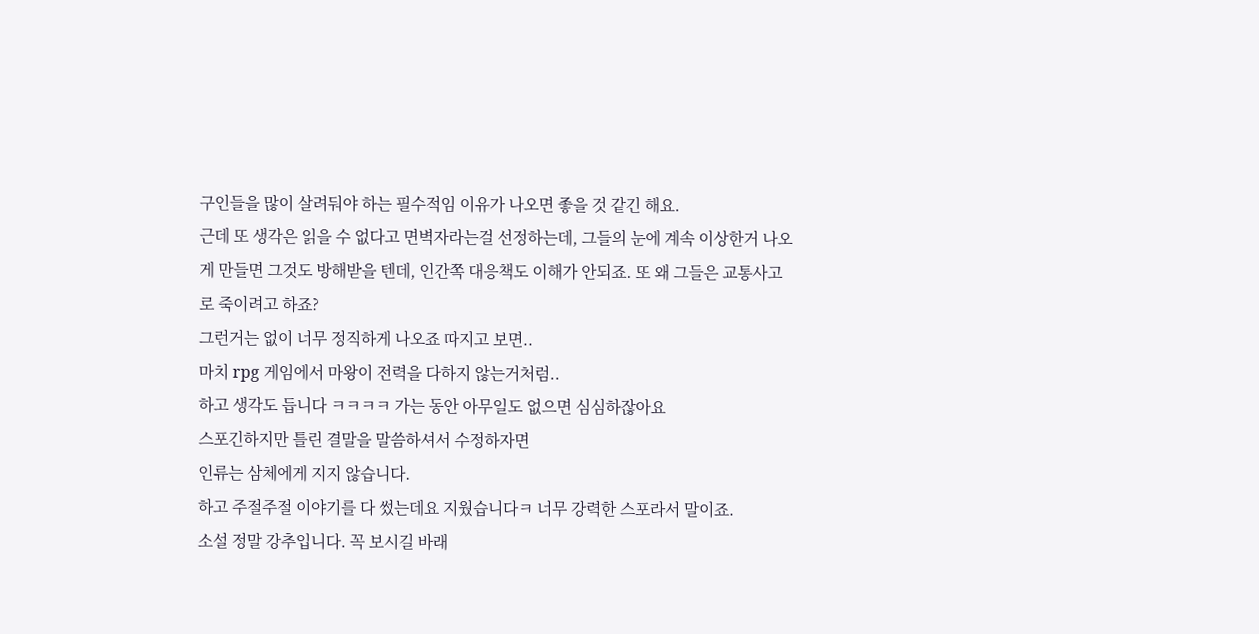구인들을 많이 살려둬야 하는 필수적임 이유가 나오면 좋을 것 같긴 해요.
근데 또 생각은 읽을 수 없다고 면벽자라는걸 선정하는데, 그들의 눈에 계속 이상한거 나오게 만들면 그것도 방해받을 텐데, 인간쪽 대응책도 이해가 안되죠. 또 왜 그들은 교통사고로 죽이려고 하죠?
그런거는 없이 너무 정직하게 나오죠 따지고 보면..
마치 rpg 게임에서 마왕이 전력을 다하지 않는거처럼..
하고 생각도 듭니다 ㅋㅋㅋㅋ 가는 동안 아무일도 없으면 심심하잖아요
스포긴하지만 틀린 결말을 말씀하셔서 수정하자면
인류는 삼체에게 지지 않습니다.
하고 주절주절 이야기를 다 썼는데요 지웠습니다ㅋ 너무 강력한 스포라서 말이죠.
소설 정말 강추입니다. 꼭 보시길 바래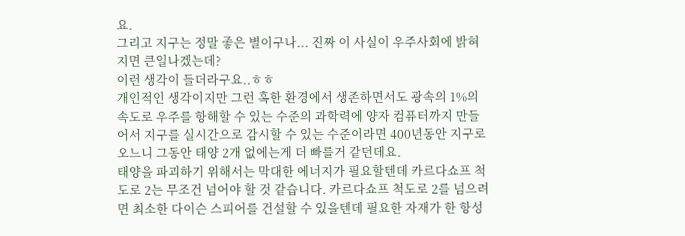요.
그리고 지구는 정말 좋은 별이구나... 진짜 이 사실이 우주사회에 밝혀지면 큰일나겠는데?
이런 생각이 들더라구요..ㅎㅎ
개인적인 생각이지만 그런 혹한 환경에서 생존하면서도 광속의 1%의 속도로 우주를 항해할 수 있는 수준의 과학력에 양자 컴퓨터까지 만들어서 지구를 실시간으로 감시할 수 있는 수준이라면 400년동안 지구로 오느니 그동안 태양 2개 없에는게 더 빠를거 같던데요.
태양을 파괴하기 위해서는 막대한 에너지가 필요할텐데 카르다쇼프 척도로 2는 무조건 넘어야 할 것 같습니다. 카르다쇼프 척도로 2를 넘으려면 최소한 다이슨 스피어를 건설할 수 있을텐데 필요한 자재가 한 항성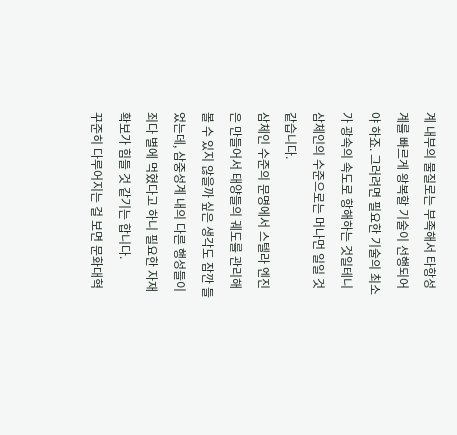계 내부의 물질로는 부족해서 타항성계를 빠르게 왕복할 기술이 선행되어야 하죠. 그러려면 필요한 기술의 최소가 광속의 속도로 항해하는 것일테니 삼체인의 수준으로는 머나먼 일일 것 같습니다.
삼체인 수준의 문명에서 스텔라 엔진은 만들어서 태양들의 궤도를 관리해 볼 수 있지 않을까 싶은 생각도 잠깐 들었는데, 삼중성계 내의 다른 행성들이 죄다 별에 먹혔다고 하니 필요한 자재 확보가 힘들 것 같기는 합니다.
꾸준히 다루어지는 걸 보면 문화대혁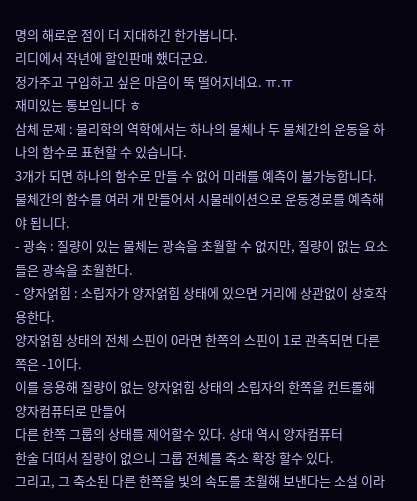명의 해로운 점이 더 지대하긴 한가봅니다.
리디에서 작년에 할인판매 했더군요.
정가주고 구입하고 싶은 마음이 뚝 떨어지네요. ㅠ.ㅠ
재미있는 통보입니다 ㅎ
삼체 문제 : 물리학의 역학에서는 하나의 물체나 두 물체간의 운동을 하나의 함수로 표현할 수 있습니다.
3개가 되면 하나의 함수로 만들 수 없어 미래를 예측이 불가능합니다.
물체간의 함수를 여러 개 만들어서 시물레이션으로 운동경로를 예측해야 됩니다.
- 광속 : 질량이 있는 물체는 광속을 초월할 수 없지만, 질량이 없는 요소들은 광속을 초월한다.
- 양자얽힘 : 소립자가 양자얽힘 상태에 있으면 거리에 상관없이 상호작용한다.
양자얽힘 상태의 전체 스핀이 0라면 한쪽의 스핀이 1로 관측되면 다른쪽은 -1이다.
이를 응용해 질량이 없는 양자얽힘 상태의 소립자의 한쪽을 컨트롤해 양자컴퓨터로 만들어
다른 한쪽 그룹의 상태를 제어할수 있다. 상대 역시 양자컴퓨터
한술 더떠서 질량이 없으니 그룹 전체를 축소 확장 할수 있다.
그리고, 그 축소된 다른 한쪽을 빛의 속도를 초월해 보낸다는 소설 이라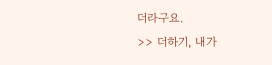더라구요.
>> 더하기, 내가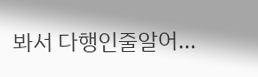봐서 다행인줄알어...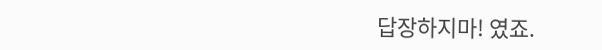답장하지마! 였죠.